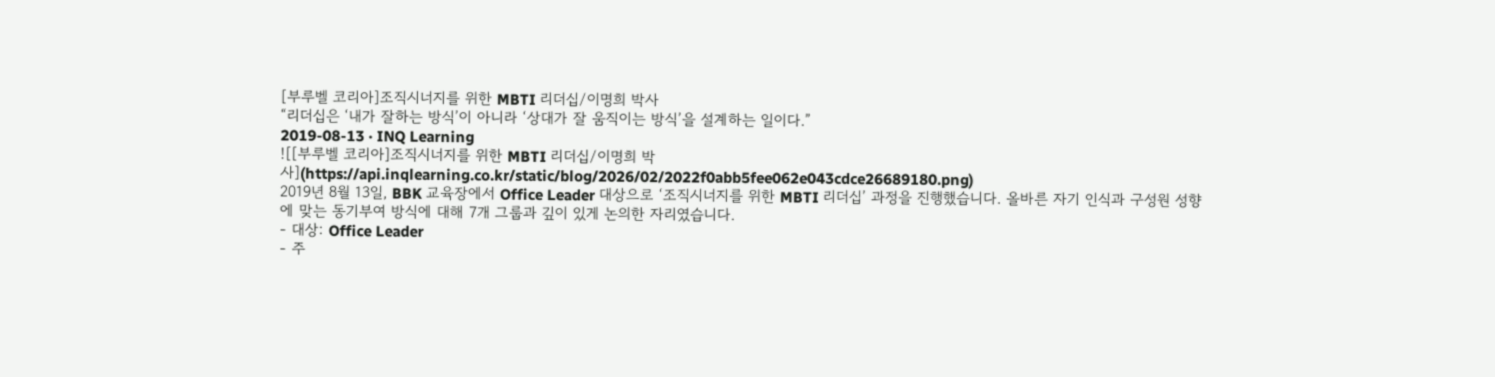[부루벨 코리아]조직시너지를 위한 MBTI 리더십/이명희 박사
“리더십은 ‘내가 잘하는 방식’이 아니라 ‘상대가 잘 움직이는 방식’을 설계하는 일이다.”
2019-08-13 · INQ Learning
![[부루벨 코리아]조직시너지를 위한 MBTI 리더십/이명희 박사](https://api.inqlearning.co.kr/static/blog/2026/02/2022f0abb5fee062e043cdce26689180.png)
2019년 8월 13일, BBK 교육장에서 Office Leader 대상으로 ‘조직시너지를 위한 MBTI 리더십’ 과정을 진행했습니다. 올바른 자기 인식과 구성원 성향에 맞는 동기부여 방식에 대해 7개 그룹과 깊이 있게 논의한 자리였습니다.
- 대상: Office Leader
- 주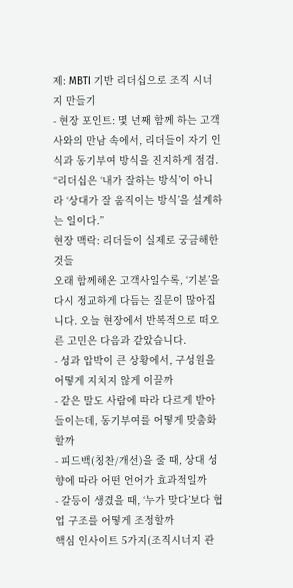제: MBTI 기반 리더십으로 조직 시너지 만들기
- 현장 포인트: 몇 년째 함께 하는 고객사와의 만남 속에서, 리더들이 자기 인식과 동기부여 방식을 진지하게 점검.
“리더십은 ‘내가 잘하는 방식’이 아니라 ‘상대가 잘 움직이는 방식’을 설계하는 일이다.”
현장 맥락: 리더들이 실제로 궁금해한 것들
오래 함께해온 고객사일수록, ‘기본’을 다시 정교하게 다듬는 질문이 많아집니다. 오늘 현장에서 반복적으로 떠오른 고민은 다음과 같았습니다.
- 성과 압박이 큰 상황에서, 구성원을 어떻게 지치지 않게 이끌까
- 같은 말도 사람에 따라 다르게 받아들이는데, 동기부여를 어떻게 맞춤화할까
- 피드백(칭찬/개선)을 줄 때, 상대 성향에 따라 어떤 언어가 효과적일까
- 갈등이 생겼을 때, ‘누가 맞다’보다 협업 구조를 어떻게 조정할까
핵심 인사이트 5가지(조직시너지 관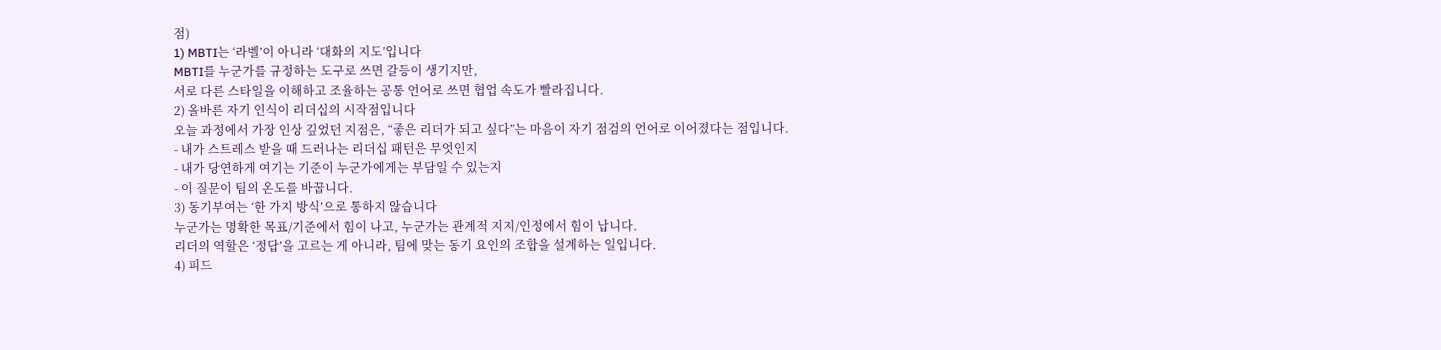점)
1) MBTI는 ‘라벨’이 아니라 ‘대화의 지도’입니다
MBTI를 누군가를 규정하는 도구로 쓰면 갈등이 생기지만,
서로 다른 스타일을 이해하고 조율하는 공통 언어로 쓰면 협업 속도가 빨라집니다.
2) 올바른 자기 인식이 리더십의 시작점입니다
오늘 과정에서 가장 인상 깊었던 지점은, “좋은 리더가 되고 싶다”는 마음이 자기 점검의 언어로 이어졌다는 점입니다.
- 내가 스트레스 받을 때 드러나는 리더십 패턴은 무엇인지
- 내가 당연하게 여기는 기준이 누군가에게는 부담일 수 있는지
- 이 질문이 팀의 온도를 바꿉니다.
3) 동기부여는 ‘한 가지 방식’으로 통하지 않습니다
누군가는 명확한 목표/기준에서 힘이 나고, 누군가는 관계적 지지/인정에서 힘이 납니다.
리더의 역할은 ‘정답’을 고르는 게 아니라, 팀에 맞는 동기 요인의 조합을 설계하는 일입니다.
4) 피드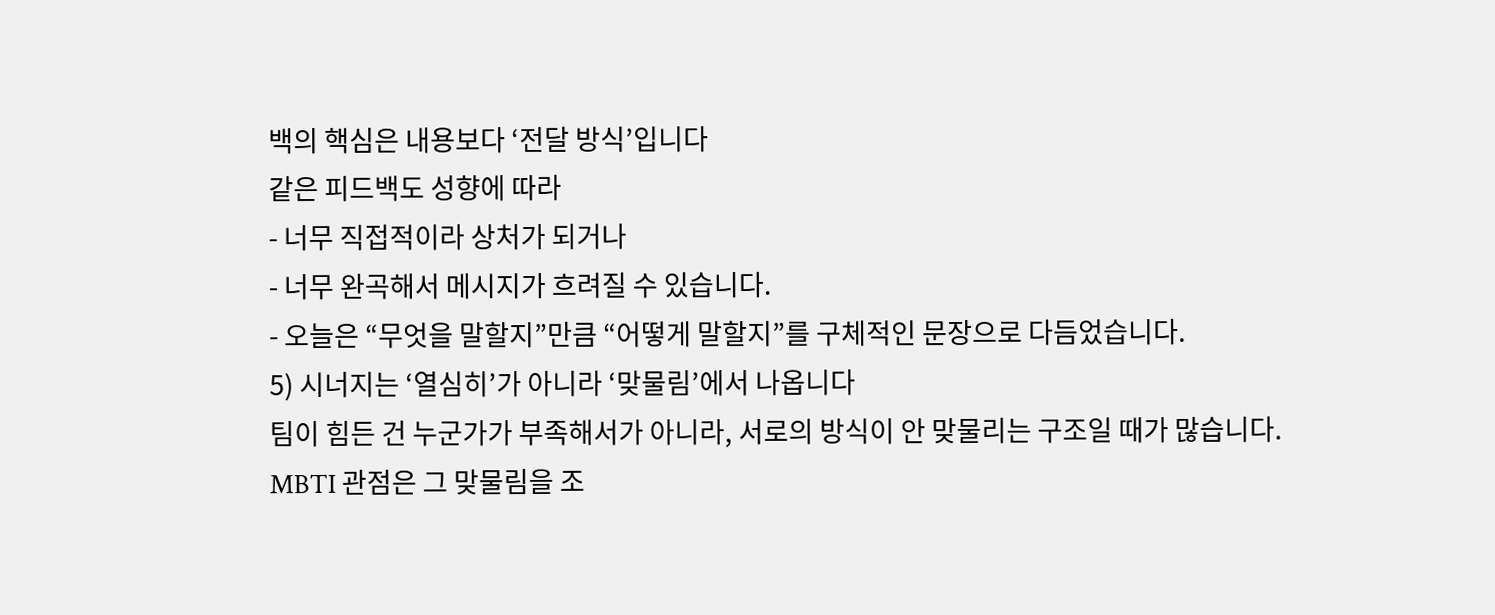백의 핵심은 내용보다 ‘전달 방식’입니다
같은 피드백도 성향에 따라
- 너무 직접적이라 상처가 되거나
- 너무 완곡해서 메시지가 흐려질 수 있습니다.
- 오늘은 “무엇을 말할지”만큼 “어떻게 말할지”를 구체적인 문장으로 다듬었습니다.
5) 시너지는 ‘열심히’가 아니라 ‘맞물림’에서 나옵니다
팀이 힘든 건 누군가가 부족해서가 아니라, 서로의 방식이 안 맞물리는 구조일 때가 많습니다.
MBTI 관점은 그 맞물림을 조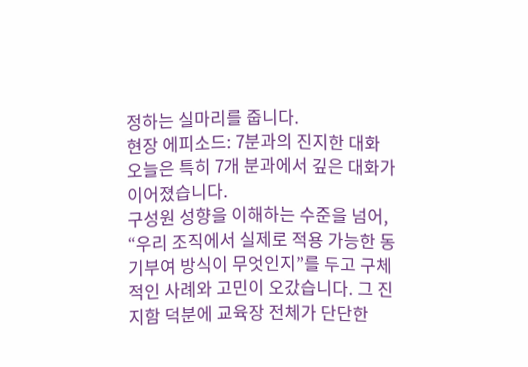정하는 실마리를 줍니다.
현장 에피소드: 7분과의 진지한 대화
오늘은 특히 7개 분과에서 깊은 대화가 이어졌습니다.
구성원 성향을 이해하는 수준을 넘어, “우리 조직에서 실제로 적용 가능한 동기부여 방식이 무엇인지”를 두고 구체적인 사례와 고민이 오갔습니다. 그 진지함 덕분에 교육장 전체가 단단한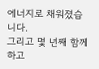에너지로 채워졌습니다.
그리고 몇 년째 함께 하고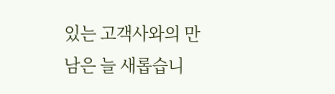있는 고객사와의 만남은 늘 새롭습니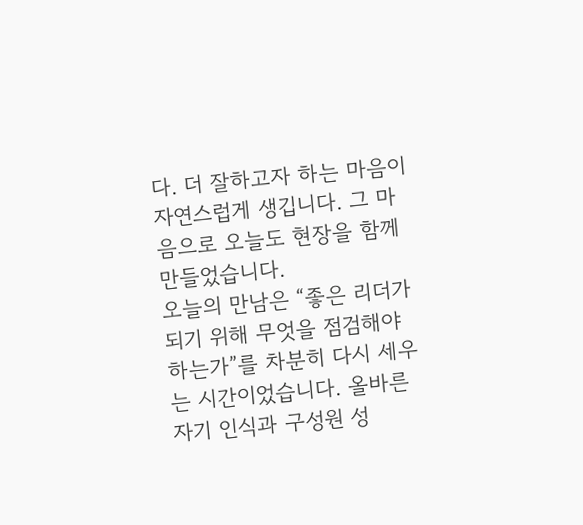다. 더 잘하고자 하는 마음이 자연스럽게 생깁니다. 그 마음으로 오늘도 현장을 함께 만들었습니다.
오늘의 만남은 “좋은 리더가 되기 위해 무엇을 점검해야 하는가”를 차분히 다시 세우는 시간이었습니다. 올바른 자기 인식과 구성원 성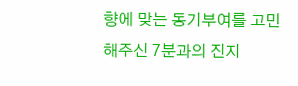향에 맞는 동기부여를 고민해주신 7분과의 진지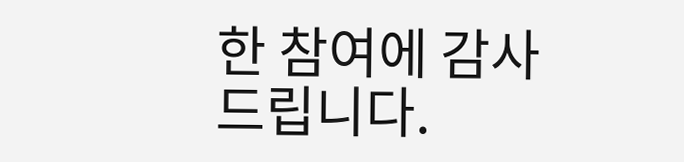한 참여에 감사드립니다.